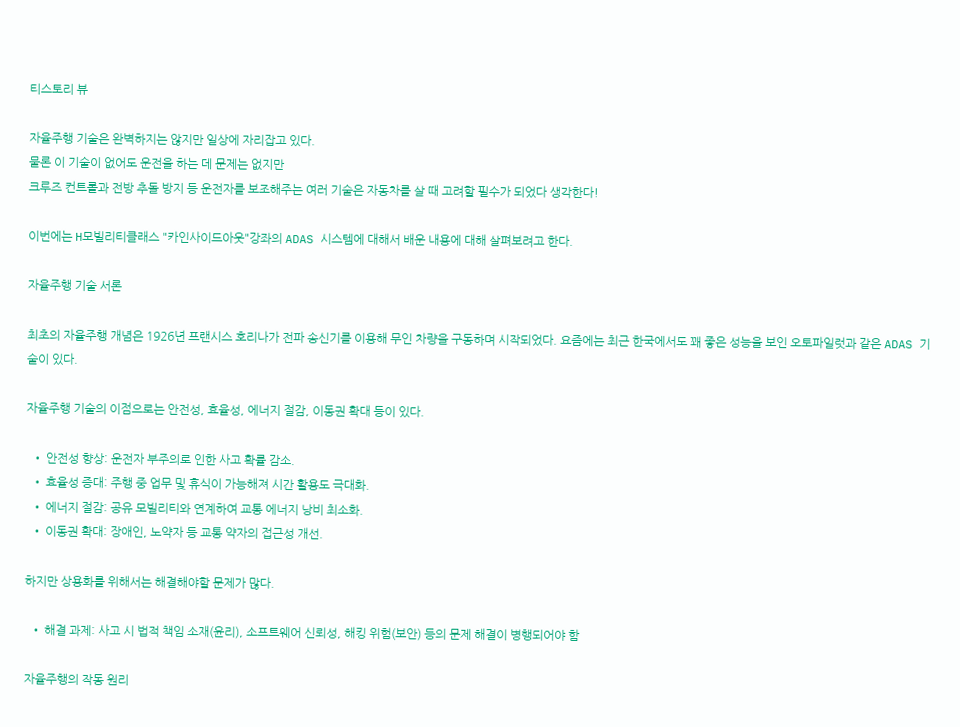티스토리 뷰

자율주행 기술은 완벽하지는 않지만 일상에 자리잡고 있다.
물론 이 기술이 없어도 운전을 하는 데 문제는 없지만
크루즈 컨트롤과 전방 추돌 방지 등 운전자를 보조해주는 여러 기술은 자동차를 살 때 고려할 필수가 되었다 생각한다!

이번에는 H모빌리티클래스 "카인사이드아웃"강좌의 ADAS 시스템에 대해서 배운 내용에 대해 살펴보려고 한다.

자율주행 기술 서론

최초의 자율주행 개념은 1926년 프랜시스 호리나가 전파 송신기를 이용해 무인 차량을 구동하며 시작되었다. 요즘에는 최근 한국에서도 꽤 좋은 성능을 보인 오토파일럿과 같은 ADAS 기술이 있다.

자율주행 기술의 이점으로는 안전성, 효율성, 에너지 절감, 이동권 확대 등이 있다.

  • 안전성 향상: 운전자 부주의로 인한 사고 확률 감소.
  • 효율성 증대: 주행 중 업무 및 휴식이 가능해져 시간 활용도 극대화.
  • 에너지 절감: 공유 모빌리티와 연계하여 교통 에너지 낭비 최소화.
  • 이동권 확대: 장애인, 노약자 등 교통 약자의 접근성 개선.

하지만 상용화를 위해서는 해결해야할 문제가 많다.

  • 해결 과제: 사고 시 법적 책임 소재(윤리), 소프트웨어 신뢰성, 해킹 위험(보안) 등의 문제 해결이 병행되어야 함

자율주행의 작동 원리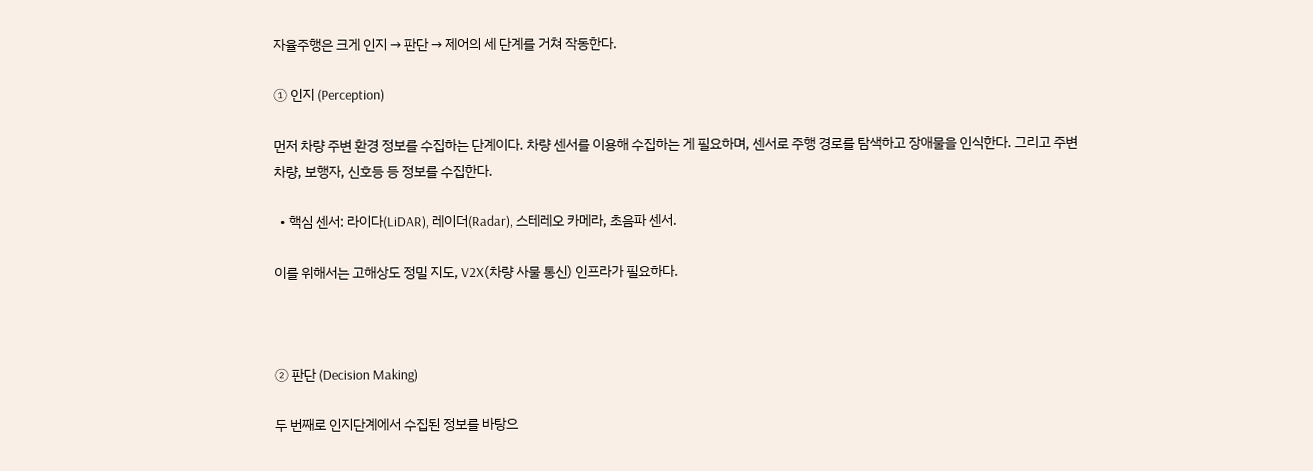자율주행은 크게 인지 → 판단 → 제어의 세 단계를 거쳐 작동한다.

① 인지 (Perception)

먼저 차량 주변 환경 정보를 수집하는 단계이다. 차량 센서를 이용해 수집하는 게 필요하며, 센서로 주행 경로를 탐색하고 장애물을 인식한다. 그리고 주변 차량, 보행자, 신호등 등 정보를 수집한다.

  • 핵심 센서: 라이다(LiDAR), 레이더(Radar), 스테레오 카메라, 초음파 센서.

이를 위해서는 고해상도 정밀 지도, V2X(차량 사물 통신) 인프라가 필요하다.



② 판단 (Decision Making)

두 번째로 인지단계에서 수집된 정보를 바탕으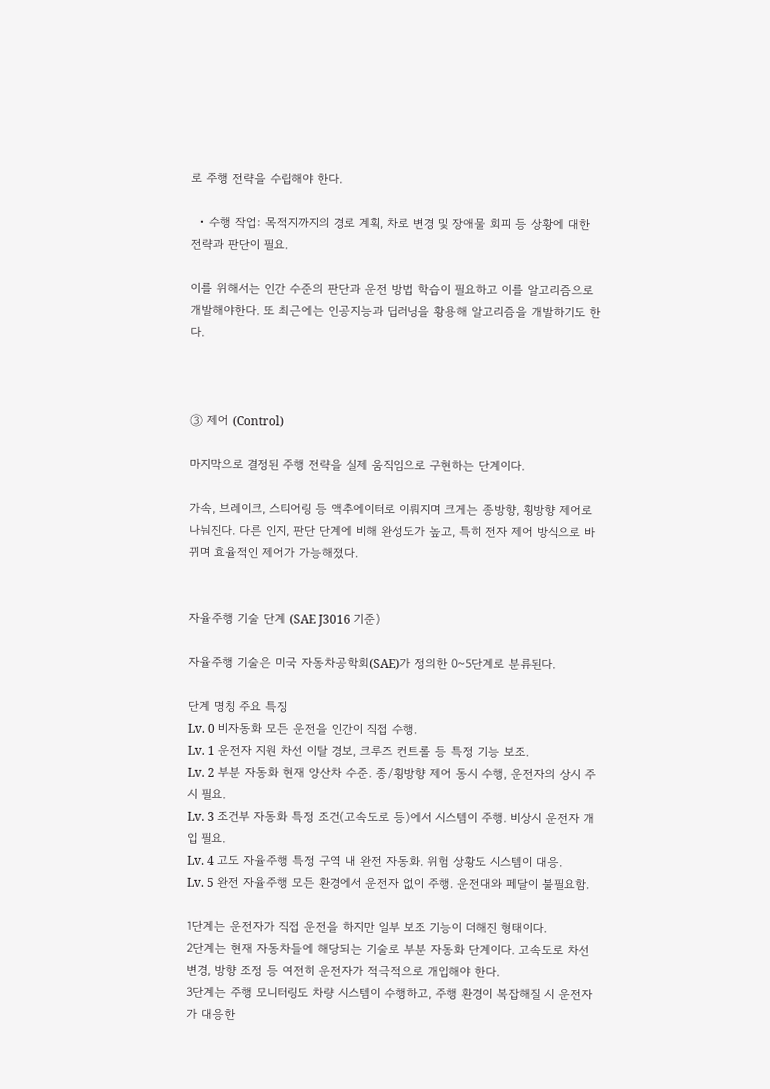로 주행 전략을 수립해야 한다.

  • 수행 작업: 목적지까지의 경로 계획, 차로 변경 및 장애물 회피 등 상황에 대한 전략과 판단이 필요.

이를 위해서는 인간 수준의 판단과 운전 방법 학습이 필요하고 이를 알고리즘으로 개발해야한다. 또 최근에는 인공지능과 딥러닝을 황용해 알고리즘을 개발하기도 한다.



③ 제어 (Control)

마지막으로 결정된 주행 전략을 실제 움직임으로 구현하는 단계이다.

가속, 브레이크, 스티어링 등 액추에이터로 이뤄지며 크게는 종방향, 횡방향 제어로 나눠진다. 다른 인지, 판단 단계에 비해 완성도가 높고, 특히 전자 제어 방식으로 바뀌며 효율적인 제어가 가능해졌다.


자율주행 기술 단계 (SAE J3016 기준)

자율주행 기술은 미국 자동차공학회(SAE)가 정의한 0~5단계로 분류된다.

단계 명칭 주요 특징
Lv. 0 비자동화 모든 운전을 인간이 직접 수행.
Lv. 1 운전자 지원 차선 이탈 경보, 크루즈 컨트롤 등 특정 기능 보조.
Lv. 2 부분 자동화 현재 양산차 수준. 종/횡방향 제어 동시 수행, 운전자의 상시 주시 필요.
Lv. 3 조건부 자동화 특정 조건(고속도로 등)에서 시스템이 주행. 비상시 운전자 개입 필요.
Lv. 4 고도 자율주행 특정 구역 내 완전 자동화. 위험 상황도 시스템이 대응.
Lv. 5 완전 자율주행 모든 환경에서 운전자 없이 주행. 운전대와 페달이 불필요함.

1단계는 운전자가 직접 운전을 하지만 일부 보조 기능이 더해진 형태이다.
2단계는 현재 자동차들에 해당되는 기술로 부분 자동화 단계이다. 고속도로 차선 변경, 방향 조정 등 여전히 운전자가 적극적으로 개입해야 한다.
3단계는 주행 모니터링도 차량 시스템이 수행하고, 주행 환경이 복잡해질 시 운전자가 대응한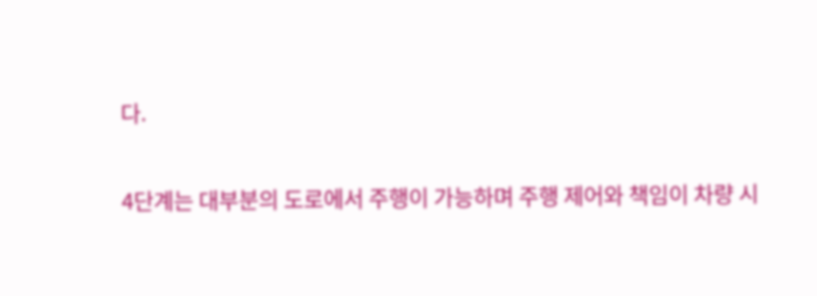다.

4단계는 대부분의 도로에서 주행이 가능하며 주행 제어와 책임이 차량 시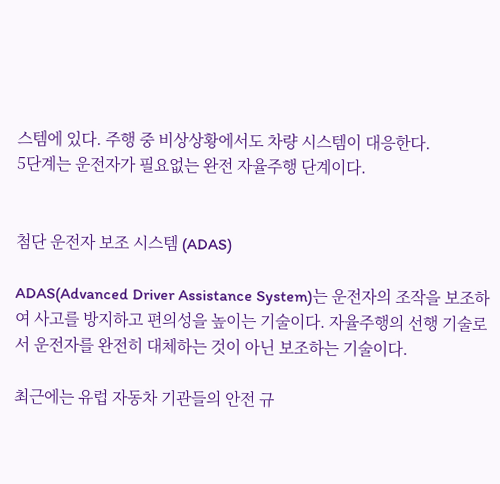스템에 있다. 주행 중 비상상황에서도 차량 시스템이 대응한다.
5단계는 운전자가 필요없는 완전 자율주행 단계이다.


첨단 운전자 보조 시스템 (ADAS)

ADAS(Advanced Driver Assistance System)는 운전자의 조작을 보조하여 사고를 방지하고 편의성을 높이는 기술이다. 자율주행의 선행 기술로서 운전자를 완전히 대체하는 것이 아닌 보조하는 기술이다.

최근에는 유럽 자동차 기관들의 안전 규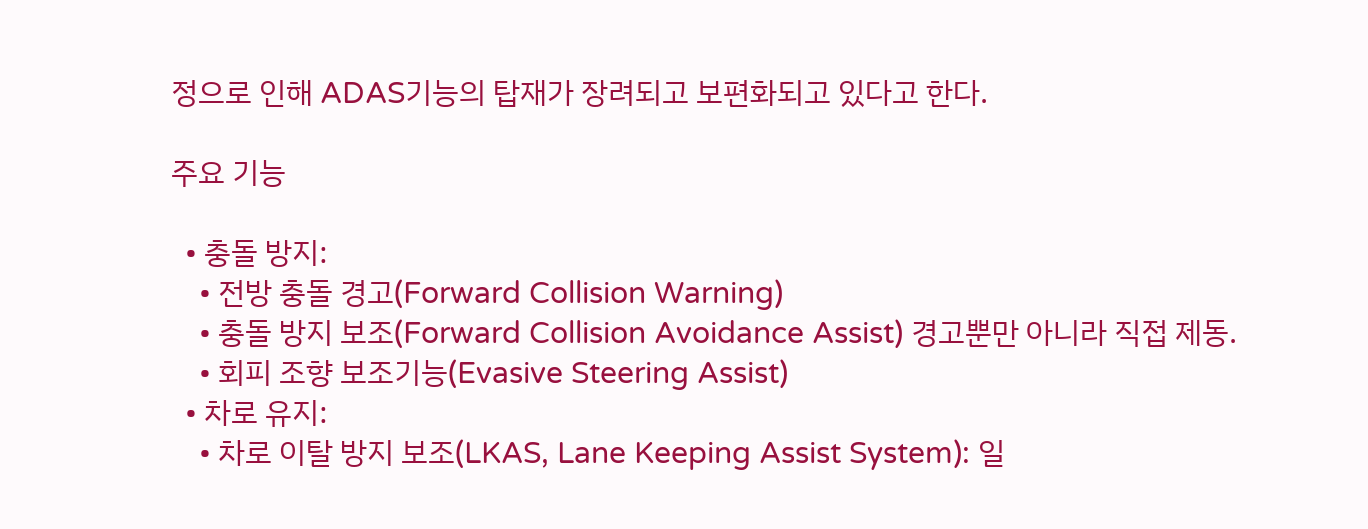정으로 인해 ADAS기능의 탑재가 장려되고 보편화되고 있다고 한다.

주요 기능

  • 충돌 방지:
    • 전방 충돌 경고(Forward Collision Warning)
    • 충돌 방지 보조(Forward Collision Avoidance Assist) 경고뿐만 아니라 직접 제동.
    • 회피 조향 보조기능(Evasive Steering Assist)
  • 차로 유지:
    • 차로 이탈 방지 보조(LKAS, Lane Keeping Assist System): 일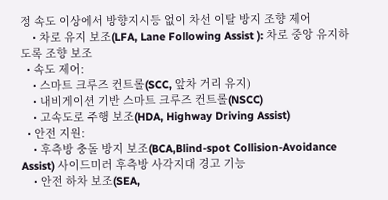정 속도 이상에서 방향지시등 없이 차선 이탈 방지 조향 제어
    • 차로 유지 보조(LFA, Lane Following Assist ): 차로 중앙 유지하도록 조향 보조
  • 속도 제어:
    • 스마트 크루즈 컨트롤(SCC, 앞차 거리 유지)
    • 내비게이션 기반 스마트 크루즈 컨트롤(NSCC)
    • 고속도로 주행 보조(HDA, Highway Driving Assist)
  • 안전 지원:
    • 후측방 충돌 방지 보조(BCA,Blind-spot Collision-Avoidance Assist) 사이드미러 후측방 사각지대 경고 기능
    • 안전 하차 보조(SEA,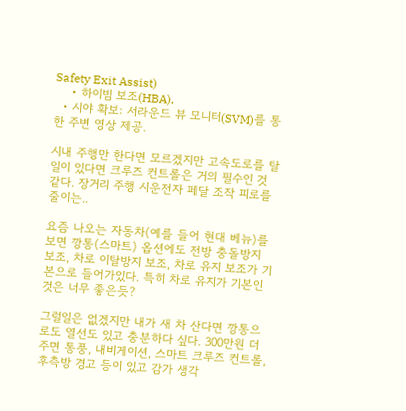Safety Exit Assist)
    • 하이빔 보조(HBA).
  • 시야 확보: 서라운드 뷰 모니터(SVM)를 통한 주변 영상 제공.

시내 주행만 한다면 모르겠지만 고속도로를 탈 일이 있다면 크루즈 컨트롤은 거의 필수인 것 같다. 장거리 주행 시운전자 페달 조작 피로를 줄이는..

요즘 나오는 자동차(예를 들어 현대 베뉴)를 보면 깡통(스마트) 옵션에도 전방 충돌방지 보조, 차로 이탈방지 보조, 차로 유지 보조가 기본으로 들어가있다. 특히 차로 유지가 기본인 것은 너무 좋은듯?

그럴일은 없겠지만 내가 새 차 산다면 깡통으로도 열선도 있고 충분하다 싶다. 300만원 더 주면 통풍, 내비게이션, 스마트 크루즈 컨트롤, 후측방 경고 등이 있고 감가 생각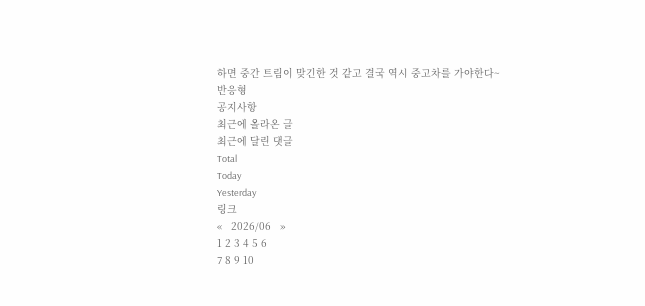하면 중간 트림이 맞긴한 것 같고 결국 역시 중고차를 가야한다~
반응형
공지사항
최근에 올라온 글
최근에 달린 댓글
Total
Today
Yesterday
링크
«   2026/06   »
1 2 3 4 5 6
7 8 9 10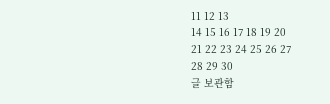11 12 13
14 15 16 17 18 19 20
21 22 23 24 25 26 27
28 29 30
글 보관함